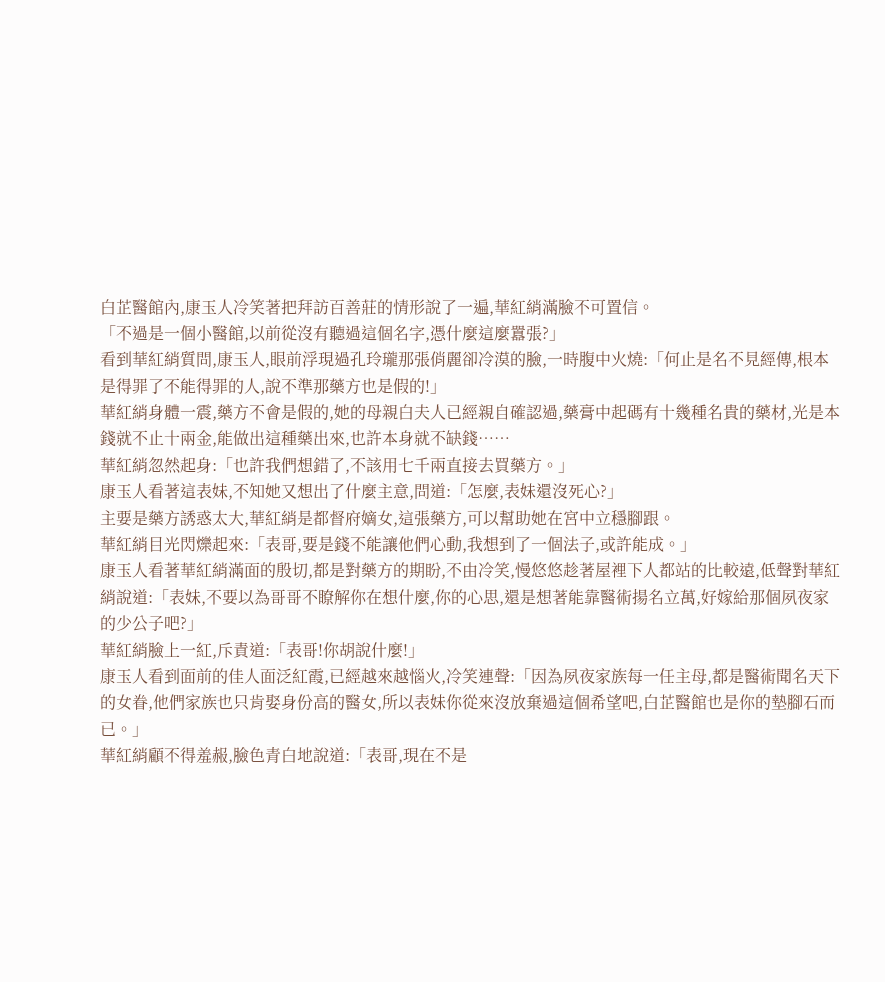白芷醫館內,康玉人冷笑著把拜訪百善莊的情形說了一遍,華紅綃滿臉不可置信。
「不過是一個小醫館,以前從沒有聽過這個名字,憑什麼這麼囂張?」
看到華紅綃質問,康玉人,眼前浮現過孔玲瓏那張俏麗卻冷漠的臉,一時腹中火燒:「何止是名不見經傳,根本是得罪了不能得罪的人,說不準那藥方也是假的!」
華紅綃身體一震,藥方不會是假的,她的母親白夫人已經親自確認過,藥膏中起碼有十幾種名貴的藥材,光是本錢就不止十兩金,能做出這種藥出來,也許本身就不缺錢……
華紅綃忽然起身:「也許我們想錯了,不該用七千兩直接去買藥方。」
康玉人看著這表妹,不知她又想出了什麼主意,問道:「怎麼,表妹還沒死心?」
主要是藥方誘惑太大,華紅綃是都督府嫡女,這張藥方,可以幫助她在宮中立穩腳跟。
華紅綃目光閃爍起來:「表哥,要是錢不能讓他們心動,我想到了一個法子,或許能成。」
康玉人看著華紅綃滿面的殷切,都是對藥方的期盼,不由冷笑,慢悠悠趁著屋裡下人都站的比較遠,低聲對華紅綃說道:「表妹,不要以為哥哥不瞭解你在想什麼,你的心思,還是想著能靠醫術揚名立萬,好嫁給那個夙夜家的少公子吧?」
華紅綃臉上一紅,斥責道:「表哥!你胡說什麼!」
康玉人看到面前的佳人面泛紅霞,已經越來越惱火,冷笑連聲:「因為夙夜家族每一任主母,都是醫術聞名天下的女眷,他們家族也只肯娶身份高的醫女,所以表妹你從來沒放棄過這個希望吧,白芷醫館也是你的墊腳石而已。」
華紅綃顧不得羞赧,臉色青白地說道:「表哥,現在不是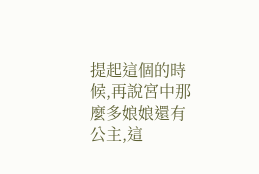提起這個的時候,再說宮中那麼多娘娘還有公主,這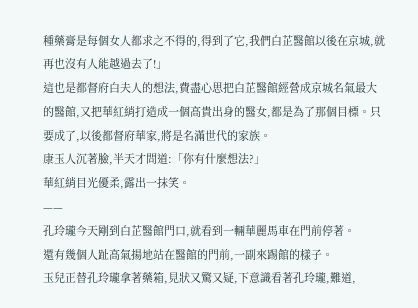種藥膏是每個女人都求之不得的,得到了它,我們白芷醫館以後在京城,就再也沒有人能越過去了!」
這也是都督府白夫人的想法,費盡心思把白芷醫館經營成京城名氣最大的醫館,又把華紅綃打造成一個高貴出身的醫女,都是為了那個目標。只要成了,以後都督府華家,將是名滿世代的家族。
康玉人沉著臉,半天才問道:「你有什麼想法?」
華紅綃目光優柔,露出一抹笑。
——
孔玲瓏今天剛到白芷醫館門口,就看到一輛華麗馬車在門前停著。
還有幾個人趾高氣揚地站在醫館的門前,一副來踢館的樣子。
玉兒正替孔玲瓏拿著藥箱,見狀又驚又疑,下意識看著孔玲瓏,難道,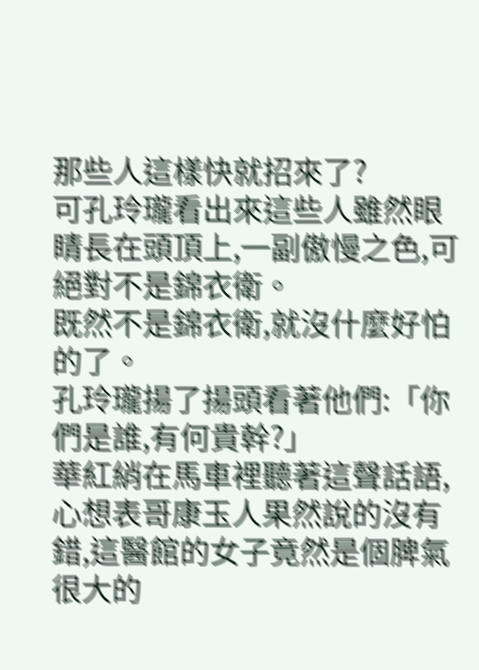那些人這樣快就招來了?
可孔玲瓏看出來這些人雖然眼睛長在頭頂上,一副傲慢之色,可絕對不是錦衣衛。
既然不是錦衣衛,就沒什麼好怕的了。
孔玲瓏揚了揚頭看著他們:「你們是誰,有何貴幹?」
華紅綃在馬車裡聽著這聲話語,心想表哥康玉人果然說的沒有錯,這醫館的女子竟然是個脾氣很大的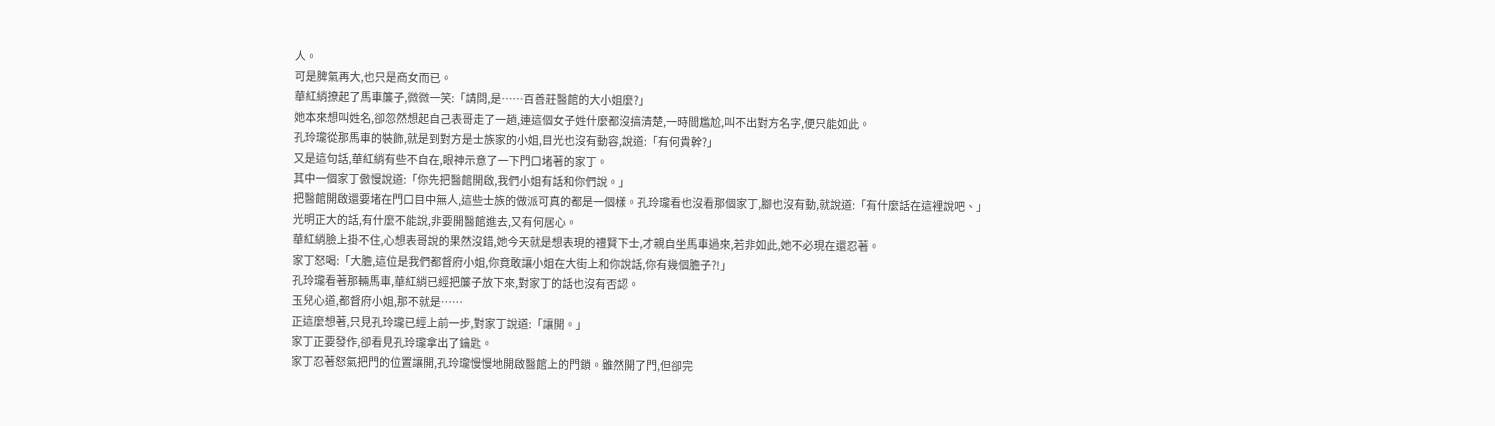人。
可是脾氣再大,也只是商女而已。
華紅綃撩起了馬車簾子,微微一笑:「請問,是……百善莊醫館的大小姐麼?」
她本來想叫姓名,卻忽然想起自己表哥走了一趟,連這個女子姓什麼都沒搞清楚,一時間尷尬,叫不出對方名字,便只能如此。
孔玲瓏從那馬車的裝飾,就是到對方是士族家的小姐,目光也沒有動容,說道:「有何貴幹?」
又是這句話,華紅綃有些不自在,眼神示意了一下門口堵著的家丁。
其中一個家丁傲慢說道:「你先把醫館開啟,我們小姐有話和你們說。」
把醫館開啟還要堵在門口目中無人,這些士族的做派可真的都是一個樣。孔玲瓏看也沒看那個家丁,腳也沒有動,就說道:「有什麼話在這裡說吧、」
光明正大的話,有什麼不能說,非要開醫館進去,又有何居心。
華紅綃臉上掛不住,心想表哥說的果然沒錯,她今天就是想表現的禮賢下士,才親自坐馬車過來,若非如此,她不必現在還忍著。
家丁怒喝:「大膽,這位是我們都督府小姐,你竟敢讓小姐在大街上和你說話,你有幾個膽子?!」
孔玲瓏看著那輛馬車,華紅綃已經把簾子放下來,對家丁的話也沒有否認。
玉兒心道,都督府小姐,那不就是……
正這麼想著,只見孔玲瓏已經上前一步,對家丁說道:「讓開。」
家丁正要發作,卻看見孔玲瓏拿出了鑰匙。
家丁忍著怒氣把門的位置讓開,孔玲瓏慢慢地開啟醫館上的門鎖。雖然開了門,但卻完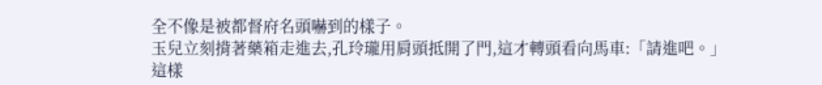全不像是被都督府名頭嚇到的樣子。
玉兒立刻揹著藥箱走進去,孔玲瓏用肩頭抵開了門,這才轉頭看向馬車:「請進吧。」
這樣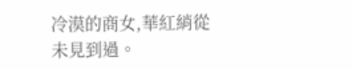冷漠的商女,華紅綃從未見到過。